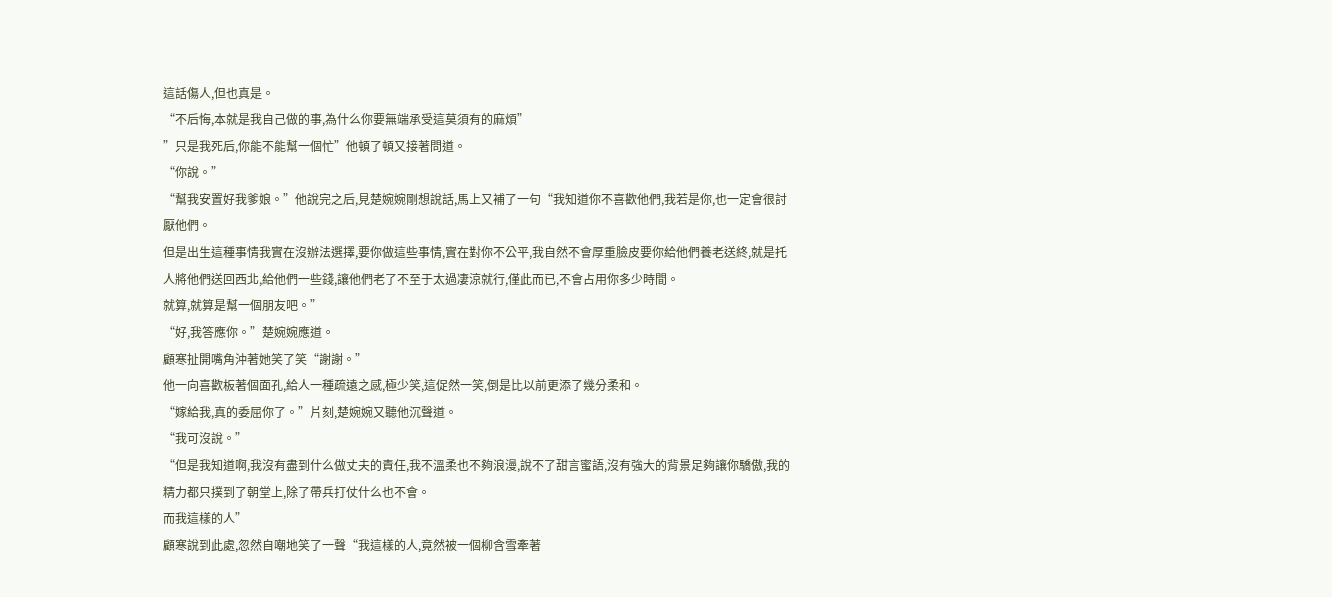這話傷人,但也真是。
“不后悔,本就是我自己做的事,為什么你要無端承受這莫須有的麻煩”
”只是我死后,你能不能幫一個忙”他頓了頓又接著問道。
“你說。”
“幫我安置好我爹娘。”他說完之后,見楚婉婉剛想說話,馬上又補了一句“我知道你不喜歡他們,我若是你,也一定會很討厭他們。
但是出生這種事情我實在沒辦法選擇,要你做這些事情,實在對你不公平,我自然不會厚重臉皮要你給他們養老送終,就是托人將他們送回西北,給他們一些錢,讓他們老了不至于太過凄涼就行,僅此而已,不會占用你多少時間。
就算,就算是幫一個朋友吧。”
“好,我答應你。”楚婉婉應道。
顧寒扯開嘴角沖著她笑了笑“謝謝。”
他一向喜歡板著個面孔,給人一種疏遠之感,極少笑,這促然一笑,倒是比以前更添了幾分柔和。
“嫁給我,真的委屈你了。”片刻,楚婉婉又聽他沉聲道。
“我可沒說。”
“但是我知道啊,我沒有盡到什么做丈夫的責任,我不溫柔也不夠浪漫,說不了甜言蜜語,沒有強大的背景足夠讓你驕傲,我的精力都只撲到了朝堂上,除了帶兵打仗什么也不會。
而我這樣的人”
顧寒說到此處,忽然自嘲地笑了一聲“我這樣的人,竟然被一個柳含雪牽著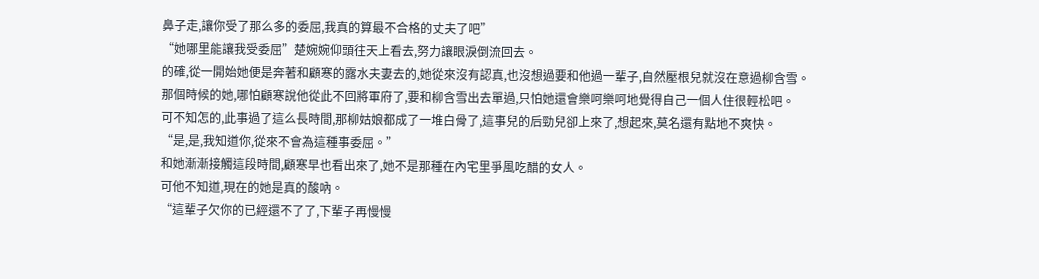鼻子走,讓你受了那么多的委屈,我真的算最不合格的丈夫了吧”
“她哪里能讓我受委屈”楚婉婉仰頭往天上看去,努力讓眼淚倒流回去。
的確,從一開始她便是奔著和顧寒的露水夫妻去的,她從來沒有認真,也沒想過要和他過一輩子,自然壓根兒就沒在意過柳含雪。
那個時候的她,哪怕顧寒說他從此不回將軍府了,要和柳含雪出去單過,只怕她還會樂呵樂呵地覺得自己一個人住很輕松吧。
可不知怎的,此事過了這么長時間,那柳姑娘都成了一堆白骨了,這事兒的后勁兒卻上來了,想起來,莫名還有點地不爽快。
“是,是,我知道你,從來不會為這種事委屈。”
和她漸漸接觸這段時間,顧寒早也看出來了,她不是那種在內宅里爭風吃醋的女人。
可他不知道,現在的她是真的酸吶。
“這輩子欠你的已經還不了了,下輩子再慢慢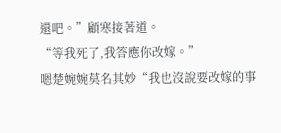還吧。”顧寒接著道。
“等我死了,我答應你改嫁。”
嗯楚婉婉莫名其妙“我也沒說要改嫁的事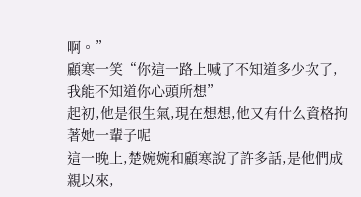啊。”
顧寒一笑“你這一路上喊了不知道多少次了,我能不知道你心頭所想”
起初,他是很生氣,現在想想,他又有什么資格拘著她一輩子呢
這一晚上,楚婉婉和顧寒說了許多話,是他們成親以來,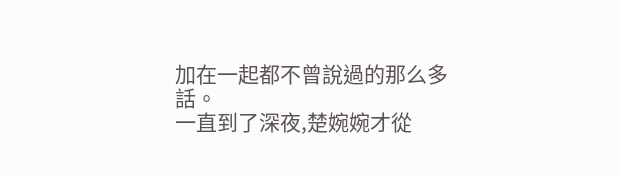加在一起都不曾說過的那么多話。
一直到了深夜,楚婉婉才從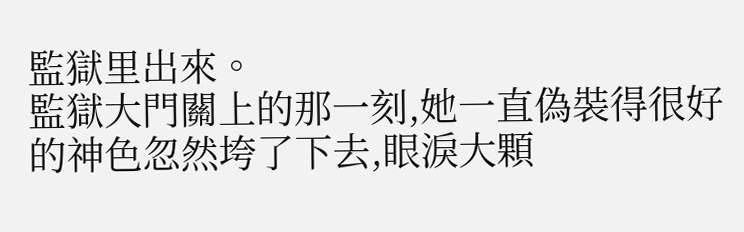監獄里出來。
監獄大門關上的那一刻,她一直偽裝得很好的神色忽然垮了下去,眼淚大顆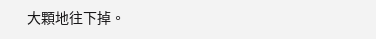大顆地往下掉。